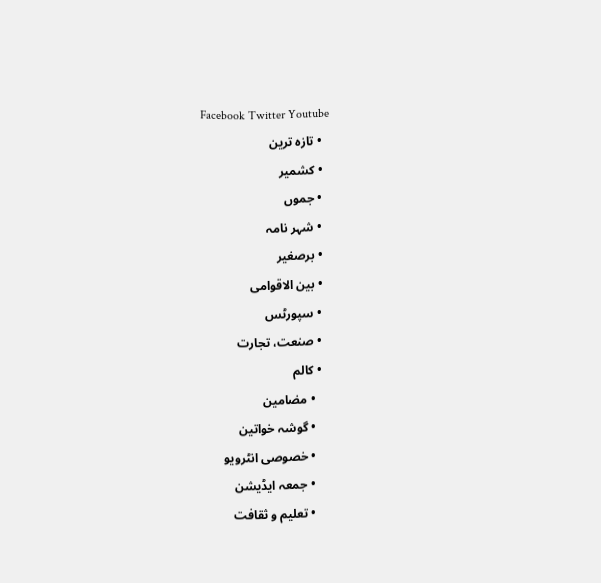Facebook Twitter Youtube
  • تازہ ترین
  • کشمیر
  • جموں
  • شہر نامہ
  • برصغیر
  • بین الاقوامی
  • سپورٹس
  • صنعت، تجارت
  • کالم
    • مضامین
    • گوشہ خواتین
    • خصوصی انٹرویو
    • جمعہ ایڈیشن
    • تعلیم و ثقافت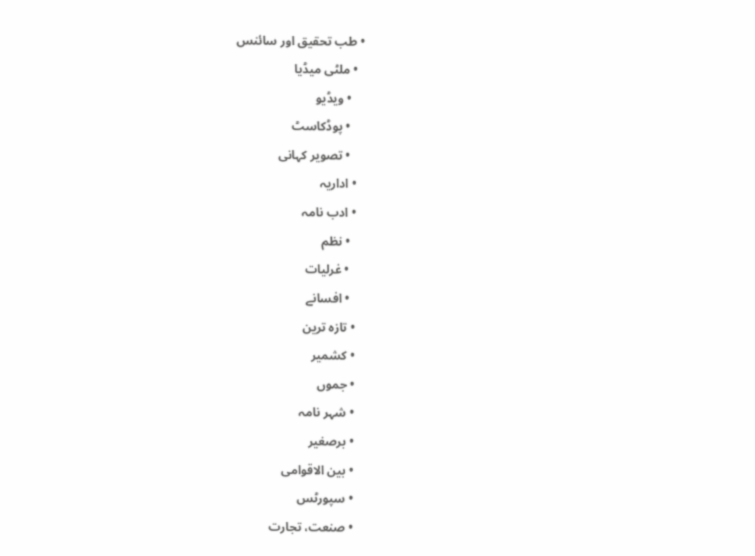• طب تحقیق اور سائنس
  • ملٹی میڈیا
    • ویڈیو
    • پوڈکاسٹ
    • تصویر کہانی
  • اداریہ
  • ادب نامہ
    • نظم
    • غرلیات
    • افسانے
  • تازہ ترین
  • کشمیر
  • جموں
  • شہر نامہ
  • برصغیر
  • بین الاقوامی
  • سپورٹس
  • صنعت، تجارت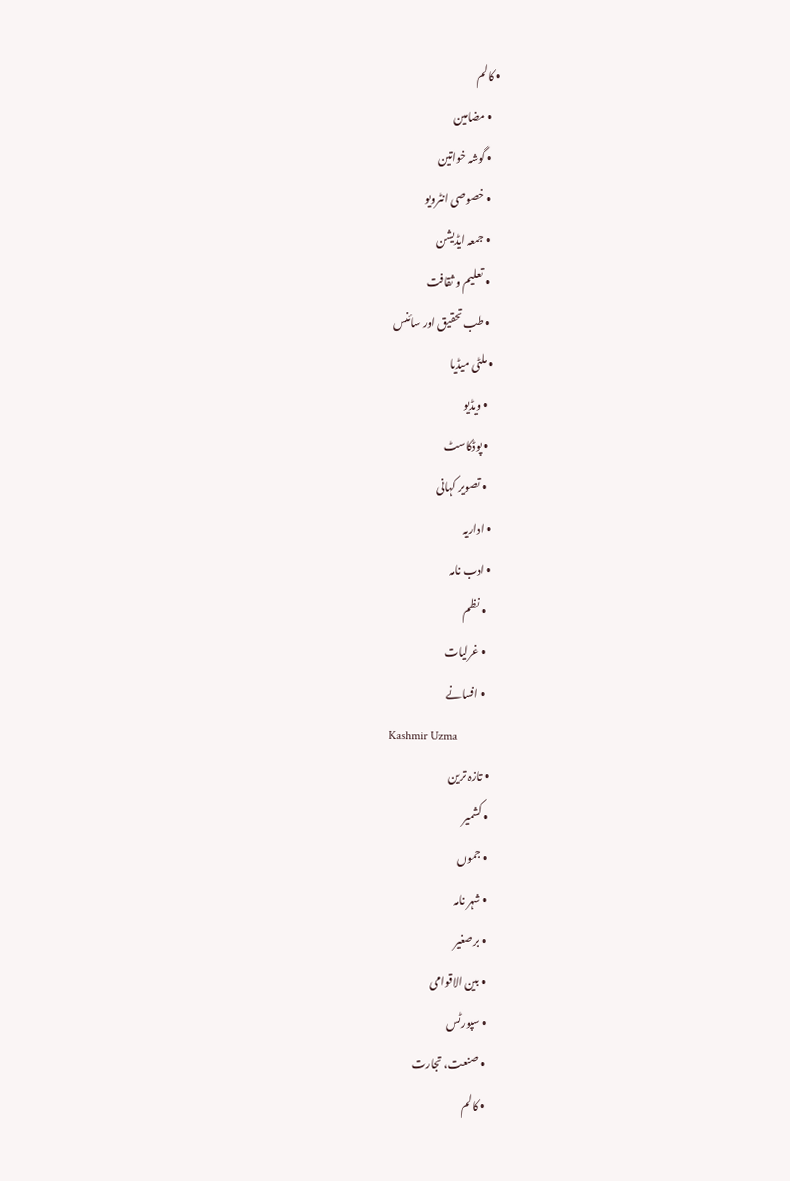• کالم
    • مضامین
    • گوشہ خواتین
    • خصوصی انٹرویو
    • جمعہ ایڈیشن
    • تعلیم و ثقافت
    • طب تحقیق اور سائنس
  • ملٹی میڈیا
    • ویڈیو
    • پوڈکاسٹ
    • تصویر کہانی
  • اداریہ
  • ادب نامہ
    • نظم
    • غرلیات
    • افسانے
Kashmir Uzma
  • تازہ ترین
  • کشمیر
  • جموں
  • شہر نامہ
  • برصغیر
  • بین الاقوامی
  • سپورٹس
  • صنعت، تجارت
  • کالم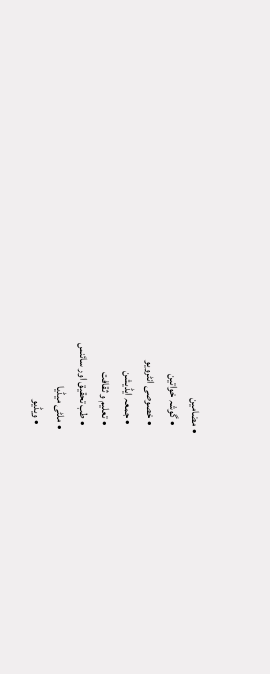• مضامین
    • گوشہ خواتین
    • خصوصی انٹرویو
    • جمعہ ایڈیشن
    • تعلیم و ثقافت
    • طب تحقیق اور سائنس
  • ملٹی میڈیا
    • ویڈیو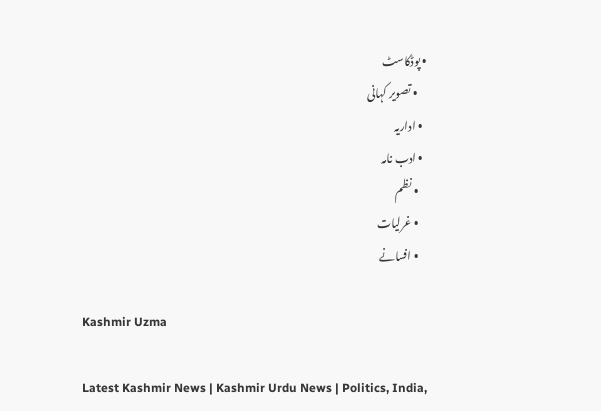• پوڈکاسٹ
    • تصویر کہانی
  • اداریہ
  • ادب نامہ
    • نظم
    • غرلیات
    • افسانے

Kashmir Uzma

Latest Kashmir News | Kashmir Urdu News | Politics, India,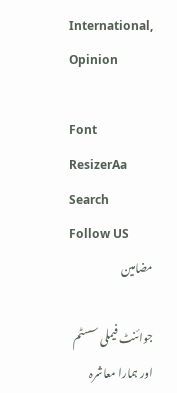International, Opinion

Font ResizerAa
Search
Follow US
مضامین

جوائنٹ فیملی سسٹم اور ہمارا معاشرہ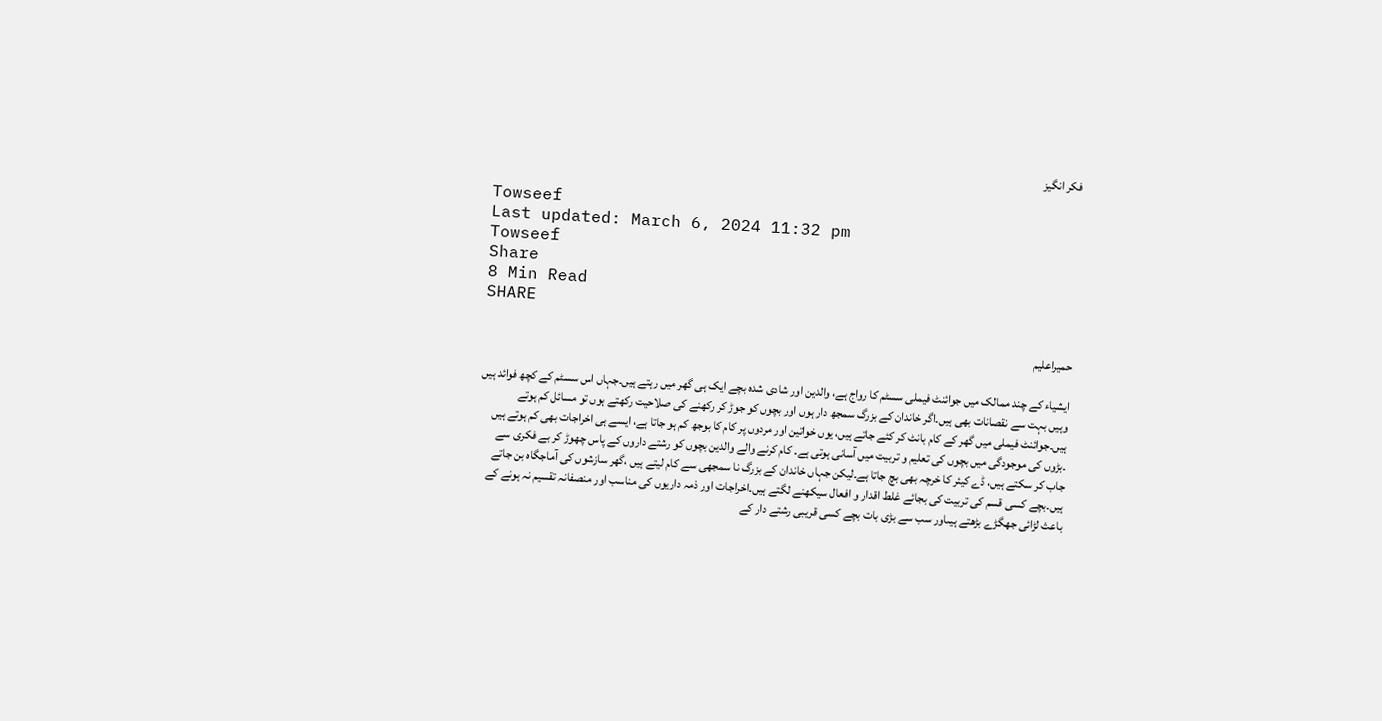فکر انگیز

Towseef
Last updated: March 6, 2024 11:32 pm
Towseef
Share
8 Min Read
SHARE

حمیراعلیم

ایشیاء کے چند ممالک میں جوائنٹ فیملی سسٹم کا رواج ہے، والدین اور شادی شدہ بچے ایک ہی گھر میں رہتے ہیں۔جہاں اس سسٹم کے کچھ فوائد ہیں وہیں بہت سے نقصانات بھی ہیں۔اگر خاندان کے بزرگ سمجھ دار ہوں اور بچوں کو جوڑ کر رکھنے کی صلاحیت رکھتے ہوں تو مسائل کم ہوتے ہیں۔جوائنٹ فیملی میں گھر کے کام بانٹ کر کئے جاتے ہیں، یوں خواتین اور مردوں پر کام کا بوجھ کم ہو جاتا ہے، ایسے ہی اخراجات بھی کم ہوتے ہیں ۔بڑوں کی موجودگی میں بچوں کی تعلیم و تربیت میں آسانی ہوتی ہے۔ کام کرنے والے والدین بچوں کو رشتے داروں کے پاس چھوڑ کر بے فکری سے جاب کر سکتے ہیں، ڈے کیئر کا خرچہ بھی بچ جاتا ہے۔لیکن جہاں خاندان کے بزرگ نا سمجھی سے کام لیتے ہیں ،گھر سازشوں کی آماجگاہ بن جاتے ہیں۔بچے کسی قسم کی تربیت کی بجائے غلط اقدار و افعال سیکھنے لگتے ہیں۔اخراجات اور ذمہ داریوں کی مناسب اور منصفانہ تقسیم نہ ہونے کے باعث لڑائی جھگڑے بڑھتے ہیںاور سب سے بڑی بات بچے کسی قریبی رشتے دار کے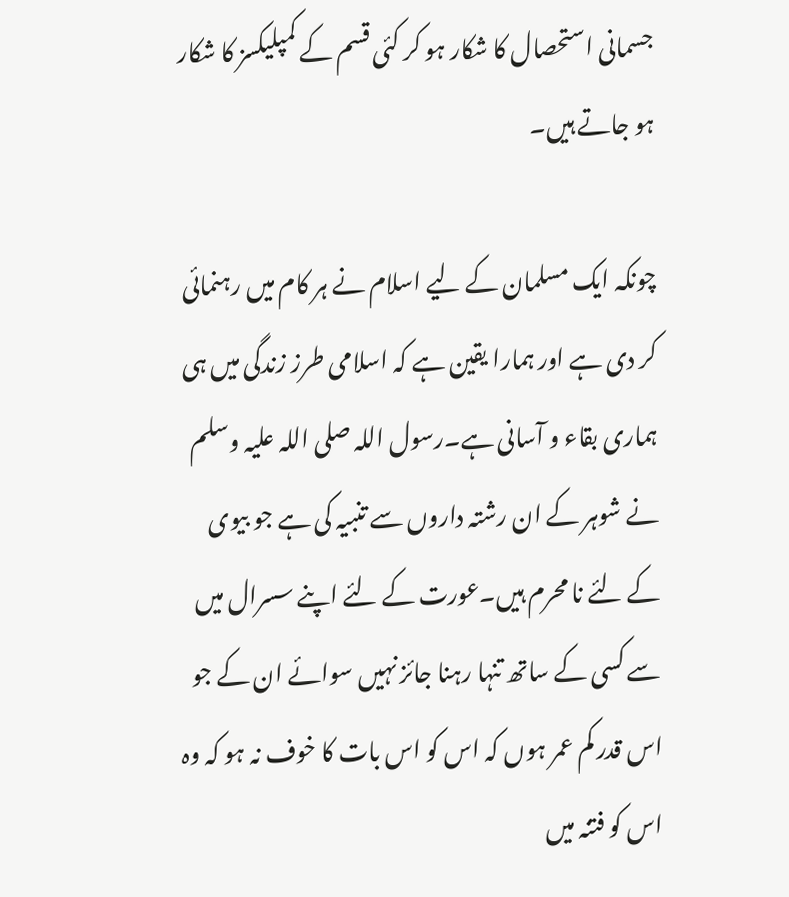جسمانی استحصال کا شکار ہو کر کئی قسم کے کمپلیکسز کا شکار ہو جاتے ہیں۔

چونکہ ایک مسلمان کے لیے اسلام نے ہر کام میں رہنمائی کر دی ہے اور ہمارا یقین ہے کہ اسلامی طرز زندگی میں ہی ہماری بقاء و آسانی ہے۔رسول اللہ صلی اللہ علیہ وسلم نے شوہر کے ان رشتہ داروں سے تنبیہ کی ہے جو بیوی کے لئے نا محرم ہیں۔عورت کے لئے اپنے سسرال میں سے کسی کے ساتھ تنہا رہنا جائز نہیں سوائے ان کے جو اس قدر کم عمر ہوں کہ اس کو اس بات کا خوف نہ ہو کہ وہ اس کو فتنہ میں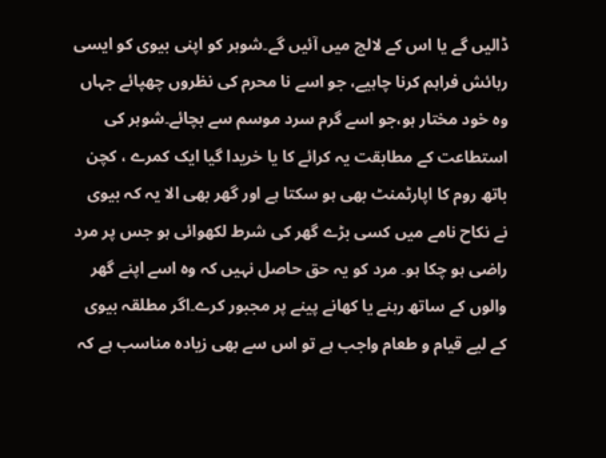ڈالیں گے یا اس کے لالچ میں آئیں گے۔شوہر کو اپنی بیوی کو ایسی رہائش فراہم کرنا چاہیے، جو اسے نا محرم کی نظروں چھپائے جہاں وہ خود مختار ہو،جو اسے گرم سرد موسم سے بچائے۔شوہر کی استطاعت کے مطابقت یہ کرائے کا یا خریدا گیا ایک کمرے ، کچن باتھ روم کا اپارٹمنٹ بھی ہو سکتا ہے اور گھر بھی الا یہ کہ بیوی نے نکاح نامے میں کسی بڑے گھر کی شرط لکھوائی ہو جس پر مرد راضی ہو چکا ہو۔ مرد کو یہ حق حاصل نہیں کہ وہ اسے اپنے گھر والوں کے ساتھ رہنے یا کھانے پینے پر مجبور کرے۔اگر مطلقہ بیوی کے لیے قیام و طعام واجب ہے تو اس سے بھی زیادہ مناسب ہے کہ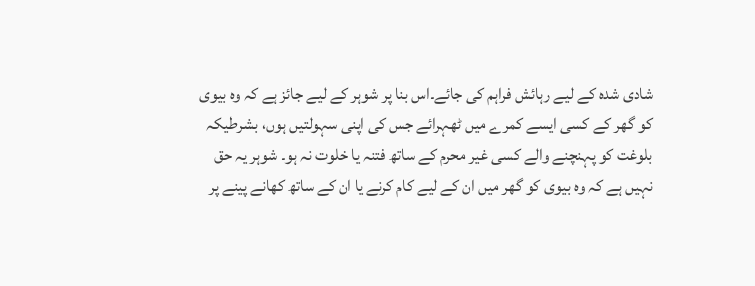شادی شدہ کے لیے رہائش فراہم کی جائے۔اس بنا پر شوہر کے لیے جائز ہے کہ وہ بیوی کو گھر کے کسی ایسے کمرے میں ٹھہرائے جس کی اپنی سہولتیں ہوں، بشرطیکہ بلوغت کو پہنچنے والے کسی غیر محرم کے ساتھ فتنہ یا خلوت نہ ہو۔ شوہر یہ حق نہیں ہے کہ وہ بیوی کو گھر میں ان کے لیے کام کرنے یا ان کے ساتھ کھانے پینے پر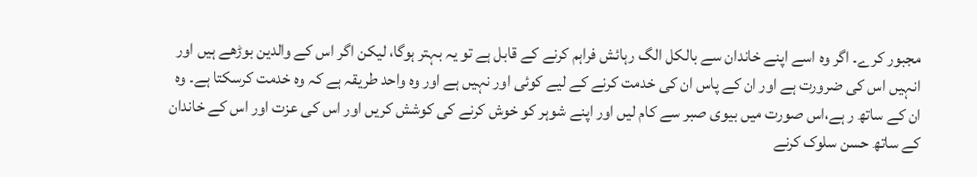مجبور کرے۔ اگر وہ اسے اپنے خاندان سے بالکل الگ رہائش فراہم کرنے کے قابل ہے تو یہ بہتر ہوگا، لیکن اگر اس کے والدین بوڑھے ہیں اور انہیں اس کی ضرورت ہے اور ان کے پاس ان کی خدمت کرنے کے لیے کوئی اور نہیں ہے اور وہ واحد طریقہ ہے کہ وہ خدمت کرسکتا ہے۔ وہ ان کے ساتھ ر ہے،اس صورت میں بیوی صبر سے کام لیں اور اپنے شوہر کو خوش کرنے کی کوشش کریں اور اس کی عزت اور اس کے خاندان کے ساتھ حسن سلوک کرنے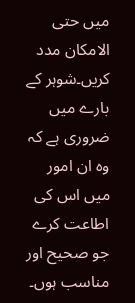میں حتی الامکان مدد کریں۔شوہر کے بارے میں ضروری ہے کہ وہ ان امور میں اس کی اطاعت کرے جو صحیح اور مناسب ہوں۔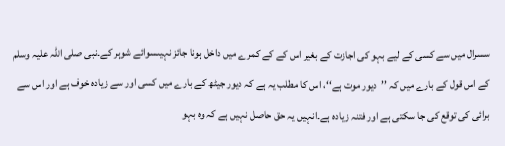سسرال میں سے کسی کے لیے بہو کی اجازت کے بغیر اس کے کے کمرے میں داخل ہونا جائز نہیںسوائے شوہر کے۔نبی صلی اللہ علیہ وسلم کے اس قول کے بارے میں کہ ’’دیور موت ہے‘‘، اس کا مطلب یہ ہے کہ دیور جیٹھ کے بارے میں کسی اور سے زیادہ خوف ہے اور اس سے برائی کی توقع کی جا سکتی ہے اور فتنہ زیادہ ہے۔انہیں یہ حق حاصل نہیں ہے کہ وہ بہو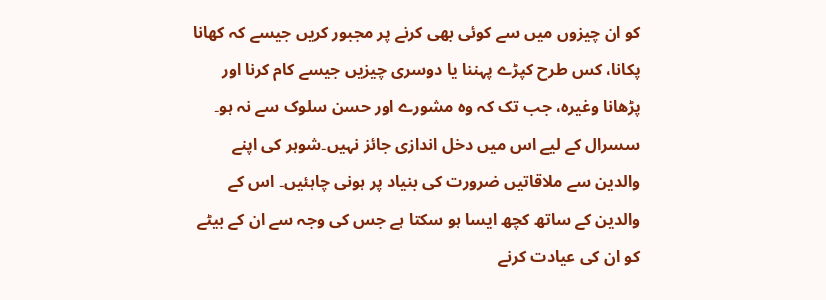کو ان چیزوں میں سے کوئی بھی کرنے پر مجبور کریں جیسے کہ کھانا پکانا، کس طرح کپڑے پہننا یا دوسری چیزیں جیسے کام کرنا اور پڑھانا وغیرہ، جب تک کہ وہ مشورے اور حسن سلوک سے نہ ہو۔ سسرال کے لیے اس میں دخل اندازی جائز نہیں۔شوہر کی اپنے والدین سے ملاقاتیں ضرورت کی بنیاد پر ہونی چاہئیں۔ اس کے والدین کے ساتھ کچھ ایسا ہو سکتا ہے جس کی وجہ سے ان کے بیٹے کو ان کی عیادت کرنے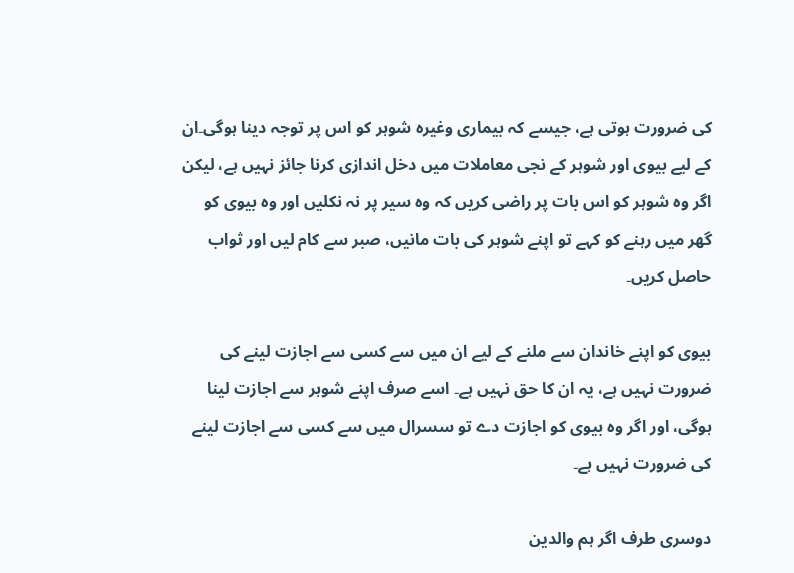کی ضرورت ہوتی ہے، جیسے کہ بیماری وغیرہ شوہر کو اس پر توجہ دینا ہوگی۔ان کے لیے بیوی اور شوہر کے نجی معاملات میں دخل اندازی کرنا جائز نہیں ہے، لیکن اگر وہ شوہر کو اس بات پر راضی کریں کہ وہ سیر پر نہ نکلیں اور وہ بیوی کو گھر میں رہنے کو کہے تو اپنے شوہر کی بات مانیں، صبر سے کام لیں اور ثواب حاصل کریں۔

بیوی کو اپنے خاندان سے ملنے کے لیے ان میں سے کسی سے اجازت لینے کی ضرورت نہیں ہے، یہ ان کا حق نہیں ہے۔ اسے صرف اپنے شوہر سے اجازت لینا ہوگی، اور اگر وہ بیوی کو اجازت دے تو سسرال میں سے کسی سے اجازت لینے کی ضرورت نہیں ہے۔

دوسری طرف اگر ہم والدین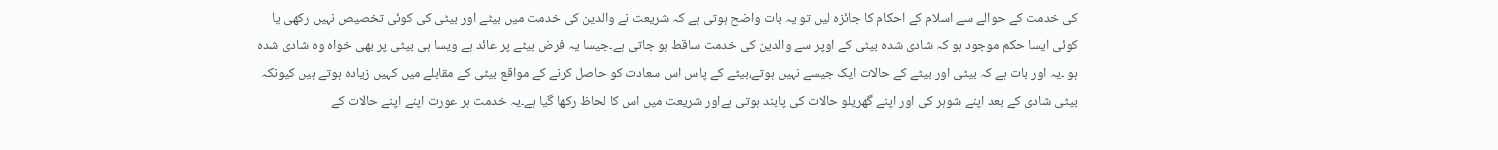کی خدمت کے حوالے سے اسلام کے احکام کا جائزہ لیں تو یہ بات واضح ہوتی ہے کہ شریعت نے والدین کی خدمت میں بیٹے اور بیٹی کی کوئی تخصیص نہیں رکھی یا کوئی ایسا حکم موجود ہو کہ شادی شدہ بیٹی کے اوپر سے والدین کی خدمت ساقط ہو جاتی ہے۔جیسا یہ فرض بیٹے پر عائد ہے ویسا ہی بیٹی پر بھی خواہ وہ شادی شدہ ہو ۔یہ اور بات ہے کہ بیٹی اور بیٹے کے حالات ایک جیسے نہیں ہوتے،بیٹے کے پاس اس سعادت کو حاصل کرنے کے مواقع بیٹی کے مقابلے میں کہیں زیادہ ہوتے ہیں کیونکہ بیٹی شادی کے بعد اپنے شوہر کی اور اپنے گھریلو حالات کی پابند ہوتی ہےاور شریعت میں اس کا لحاظ رکھا گیا ہے۔یہ خدمت ہر عورت اپنے اپنے حالات کے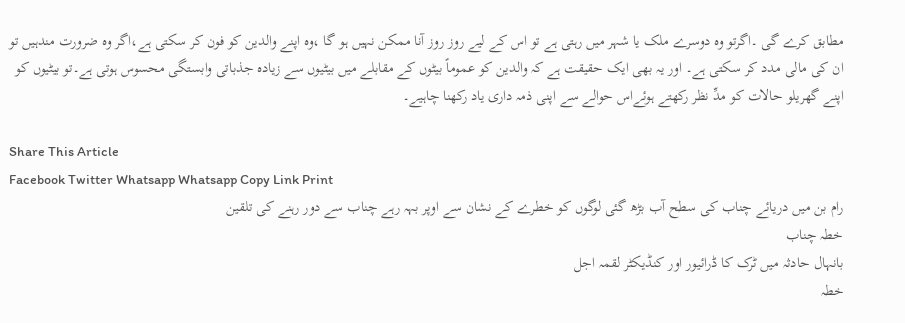مطابق کرے گی ۔اگرتو وہ دوسرے ملک یا شہر میں رہتی ہے تو اس کے لیے روز روز آنا ممکن نہیں ہو گا ،وہ اپنے والدین کو فون کر سکتی ہے،اگر وہ ضرورت مندہیں تو ان کی مالی مدد کر سکتی ہے۔ اور یہ بھی ایک حقیقت ہے کہ والدین کو عموماً بیٹوں کے مقابلے میں بیٹیوں سے زیادہ جذباتی وابستگی محسوس ہوتی ہے۔تو بیٹیوں کو اپنے گھریلو حالات کو مدِّ نظر رکھتے ہوئےاس حوالے سے اپنی ذمہ داری یاد رکھنا چاہیے۔

Share This Article
Facebook Twitter Whatsapp Whatsapp Copy Link Print
رام بن میں دریائے چناب کی سطح آب بڑھ گئی لوگوں کو خطرے کے نشان سے اوپر بہہ رہے چناب سے دور رہنے کی تلقین
خطہ چناب
بانہال حادثہ میں ٹرک کا ڈرائیور اور کنڈیکٹر لقمہ اجل
خطہ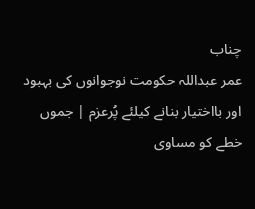چناب
عمر عبداللہ حکومت نوجوانوں کی بہبود اور بااختیار بنانے کیلئے پُرعزم | جموں خطے کو مساوی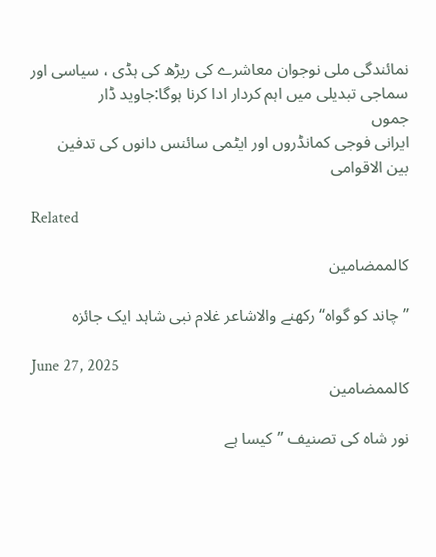نمائندگی ملی نوجوان معاشرے کی ریڑھ کی ہڈی ، سیاسی اور سماجی تبدیلی میں اہم کردار ادا کرنا ہوگا:جاوید ڈار
جموں
ایرانی فوجی کمانڈروں اور ایٹمی سائنس دانوں کی تدفین
بین الاقوامی

Related

کالممضامین

’’چاند کو گواہ‘‘ رکھنے والاشاعر غلام نبی شاہد ایک جائزہ

June 27, 2025
کالممضامین

نور شاہ کی تصنیف ’’کیسا ہے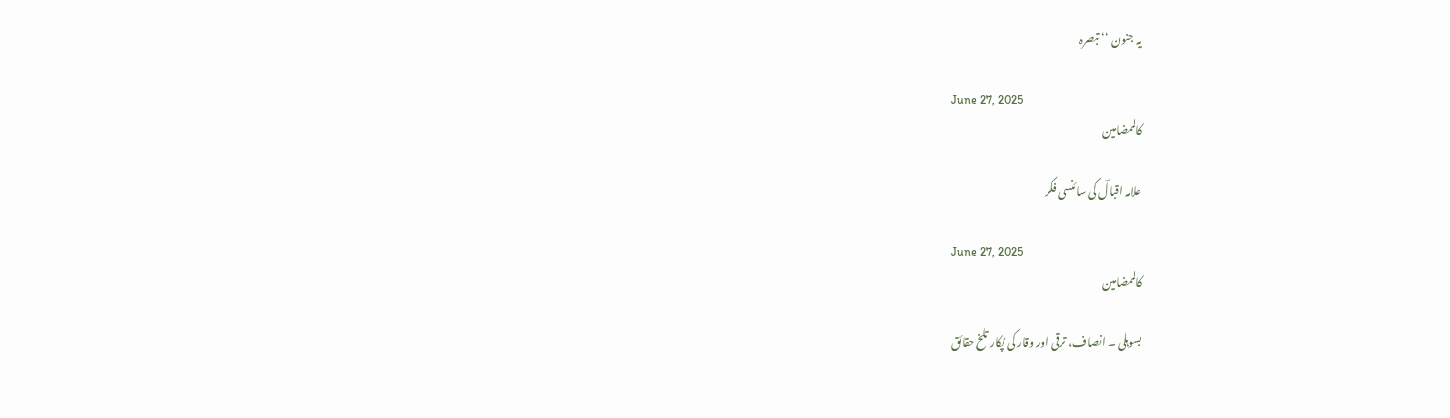یہ جنون ‘‘ تبصرہ

June 27, 2025
کالممضامین

علامہ اقبالؔ کی سائنسی فکر

June 27, 2025
کالممضامین

بسوہلی ۔ انصاف، ترقی اور وقار کی پُکار تلخ حقائق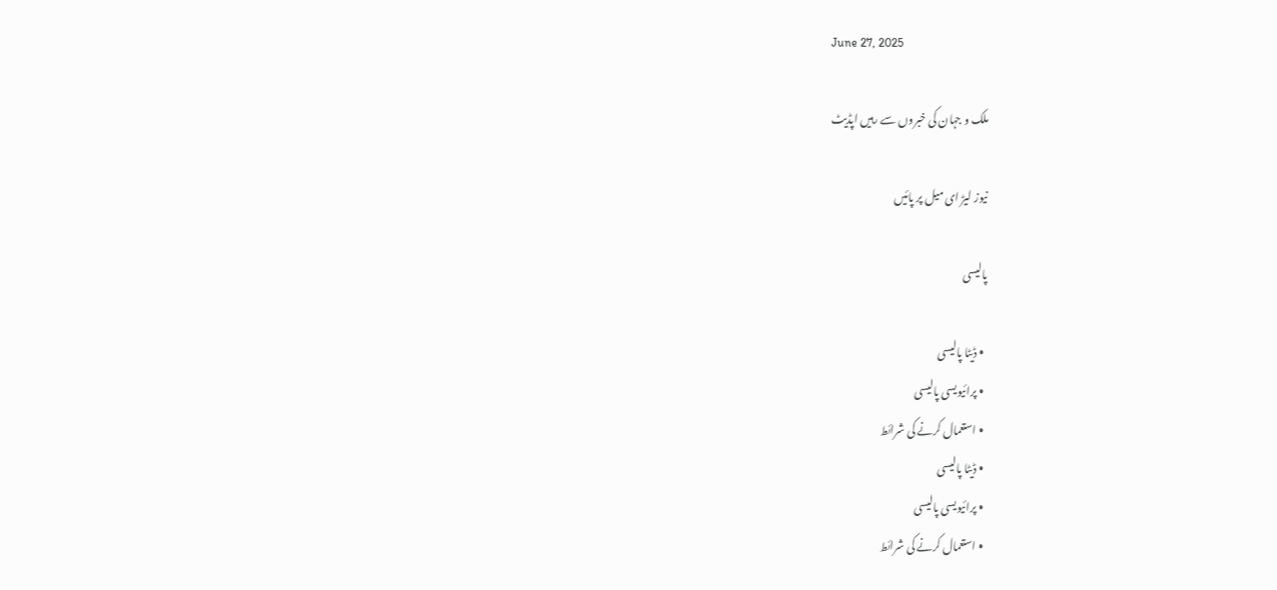June 27, 2025

ملک و جہان کی خبروں سے رہیں اپڈیٹ

نیوز لیڑ ای میل پر پائیں

پالیسی

  • ڈیٹا پالیسی
  • پرائیویسی پالیسی
  • استعمال کرنے کی شرائط
  • ڈیٹا پالیسی
  • پرائیویسی پالیسی
  • استعمال کرنے کی شرائط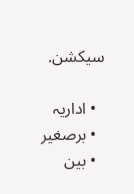سیکشن.

  • اداریہ
  • برصغیر
  • بین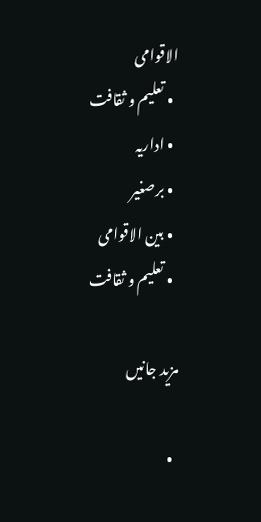الاقوامی
  • تعلیم و ثقافت
  • اداریہ
  • برصغیر
  • بین الاقوامی
  • تعلیم و ثقافت

مزید جانیں

  •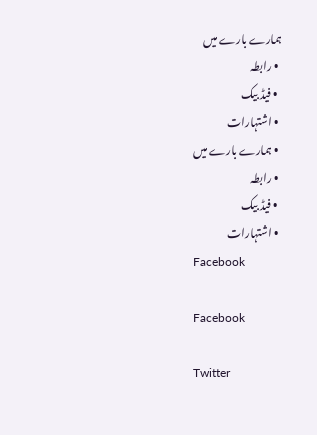ہمارے بارے میں
  • رابطہ
  • فیڈ بیک
  • اشتہارات
  • ہمارے بارے میں
  • رابطہ
  • فیڈ بیک
  • اشتہارات
Facebook

Facebook

Twitter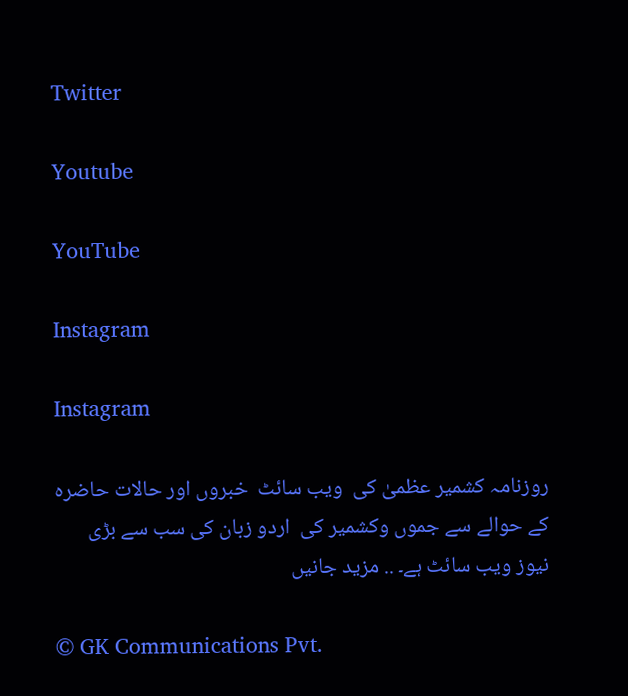Twitter

Youtube

YouTube

Instagram

Instagram

روزنامہ کشمیر عظمیٰ کی  ویب سائٹ  خبروں اور حالات حاضرہ کے حوالے سے جموں وکشمیر کی  اردو زبان کی سب سے بڑی نیوز ویب سائٹ ہے۔ .. مزید جانیں

© GK Communications Pvt.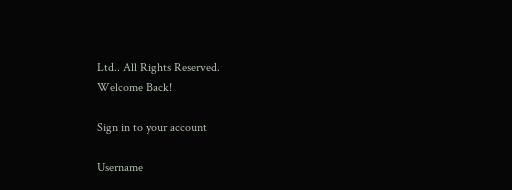Ltd.. All Rights Reserved.
Welcome Back!

Sign in to your account

Username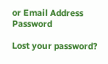or Email Address
Password

Lost your password?